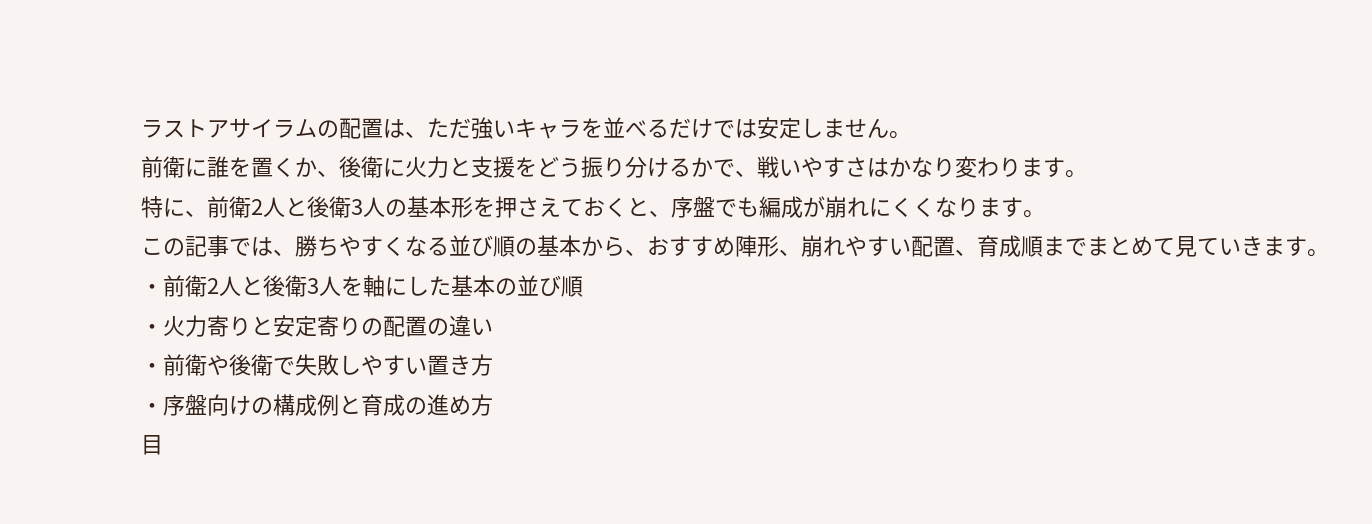ラストアサイラムの配置は、ただ強いキャラを並べるだけでは安定しません。
前衛に誰を置くか、後衛に火力と支援をどう振り分けるかで、戦いやすさはかなり変わります。
特に、前衛2人と後衛3人の基本形を押さえておくと、序盤でも編成が崩れにくくなります。
この記事では、勝ちやすくなる並び順の基本から、おすすめ陣形、崩れやすい配置、育成順までまとめて見ていきます。
・前衛2人と後衛3人を軸にした基本の並び順
・火力寄りと安定寄りの配置の違い
・前衛や後衛で失敗しやすい置き方
・序盤向けの構成例と育成の進め方
目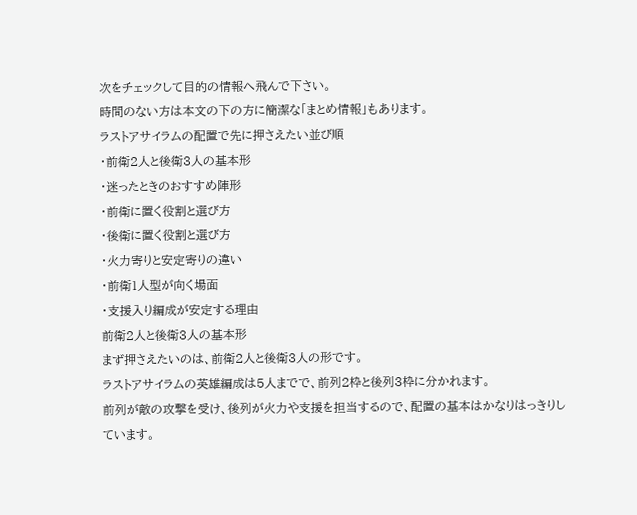次をチェックして目的の情報へ飛んで下さい。
時間のない方は本文の下の方に簡潔な「まとめ情報」もあります。
ラストアサイラムの配置で先に押さえたい並び順
・前衛2人と後衛3人の基本形
・迷ったときのおすすめ陣形
・前衛に置く役割と選び方
・後衛に置く役割と選び方
・火力寄りと安定寄りの違い
・前衛1人型が向く場面
・支援入り編成が安定する理由
前衛2人と後衛3人の基本形
まず押さえたいのは、前衛2人と後衛3人の形です。
ラストアサイラムの英雄編成は5人までで、前列2枠と後列3枠に分かれます。
前列が敵の攻撃を受け、後列が火力や支援を担当するので、配置の基本はかなりはっきりしています。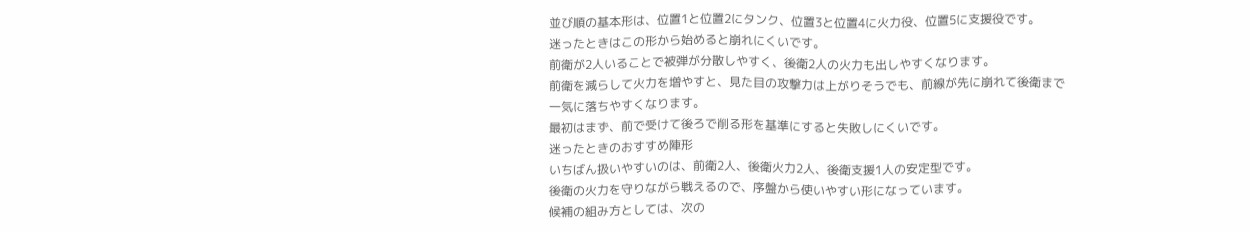並び順の基本形は、位置1と位置2にタンク、位置3と位置4に火力役、位置5に支援役です。
迷ったときはこの形から始めると崩れにくいです。
前衛が2人いることで被弾が分散しやすく、後衛2人の火力も出しやすくなります。
前衛を減らして火力を増やすと、見た目の攻撃力は上がりそうでも、前線が先に崩れて後衛まで一気に落ちやすくなります。
最初はまず、前で受けて後ろで削る形を基準にすると失敗しにくいです。
迷ったときのおすすめ陣形
いちばん扱いやすいのは、前衛2人、後衛火力2人、後衛支援1人の安定型です。
後衛の火力を守りながら戦えるので、序盤から使いやすい形になっています。
候補の組み方としては、次の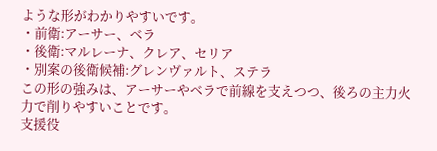ような形がわかりやすいです。
・前衛:アーサー、ベラ
・後衛:マルレーナ、クレア、セリア
・別案の後衛候補:グレンヴァルト、ステラ
この形の強みは、アーサーやベラで前線を支えつつ、後ろの主力火力で削りやすいことです。
支援役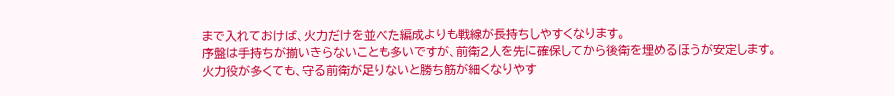まで入れておけば、火力だけを並べた編成よりも戦線が長持ちしやすくなります。
序盤は手持ちが揃いきらないことも多いですが、前衛2人を先に確保してから後衛を埋めるほうが安定します。
火力役が多くても、守る前衛が足りないと勝ち筋が細くなりやす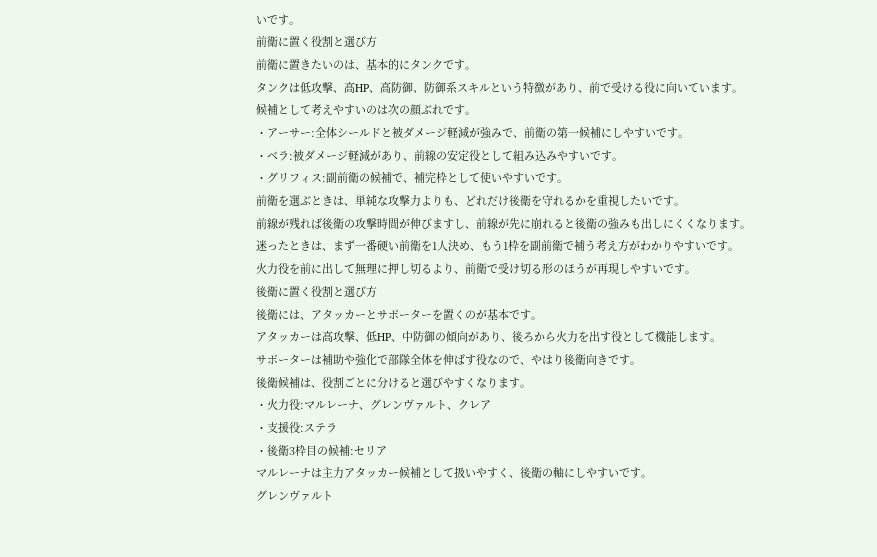いです。
前衛に置く役割と選び方
前衛に置きたいのは、基本的にタンクです。
タンクは低攻撃、高HP、高防御、防御系スキルという特徴があり、前で受ける役に向いています。
候補として考えやすいのは次の顔ぶれです。
・アーサー:全体シールドと被ダメージ軽減が強みで、前衛の第一候補にしやすいです。
・ベラ:被ダメージ軽減があり、前線の安定役として組み込みやすいです。
・グリフィス:副前衛の候補で、補完枠として使いやすいです。
前衛を選ぶときは、単純な攻撃力よりも、どれだけ後衛を守れるかを重視したいです。
前線が残れば後衛の攻撃時間が伸びますし、前線が先に崩れると後衛の強みも出しにくくなります。
迷ったときは、まず一番硬い前衛を1人決め、もう1枠を副前衛で補う考え方がわかりやすいです。
火力役を前に出して無理に押し切るより、前衛で受け切る形のほうが再現しやすいです。
後衛に置く役割と選び方
後衛には、アタッカーとサポーターを置くのが基本です。
アタッカーは高攻撃、低HP、中防御の傾向があり、後ろから火力を出す役として機能します。
サポーターは補助や強化で部隊全体を伸ばす役なので、やはり後衛向きです。
後衛候補は、役割ごとに分けると選びやすくなります。
・火力役:マルレーナ、グレンヴァルト、クレア
・支援役:ステラ
・後衛3枠目の候補:セリア
マルレーナは主力アタッカー候補として扱いやすく、後衛の軸にしやすいです。
グレンヴァルト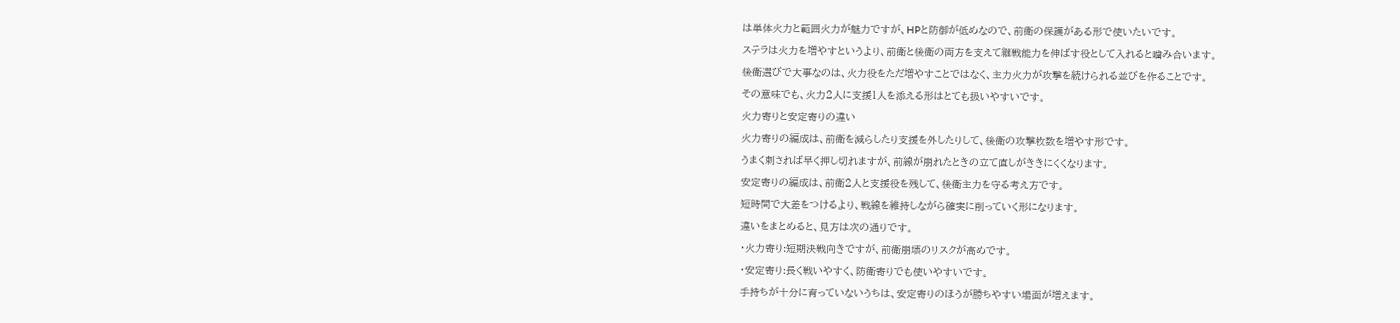は単体火力と範囲火力が魅力ですが、HPと防御が低めなので、前衛の保護がある形で使いたいです。
ステラは火力を増やすというより、前衛と後衛の両方を支えて継戦能力を伸ばす役として入れると噛み合います。
後衛選びで大事なのは、火力役をただ増やすことではなく、主力火力が攻撃を続けられる並びを作ることです。
その意味でも、火力2人に支援1人を添える形はとても扱いやすいです。
火力寄りと安定寄りの違い
火力寄りの編成は、前衛を減らしたり支援を外したりして、後衛の攻撃枚数を増やす形です。
うまく刺されば早く押し切れますが、前線が崩れたときの立て直しがききにくくなります。
安定寄りの編成は、前衛2人と支援役を残して、後衛主力を守る考え方です。
短時間で大差をつけるより、戦線を維持しながら確実に削っていく形になります。
違いをまとめると、見方は次の通りです。
・火力寄り:短期決戦向きですが、前衛崩壊のリスクが高めです。
・安定寄り:長く戦いやすく、防衛寄りでも使いやすいです。
手持ちが十分に育っていないうちは、安定寄りのほうが勝ちやすい場面が増えます。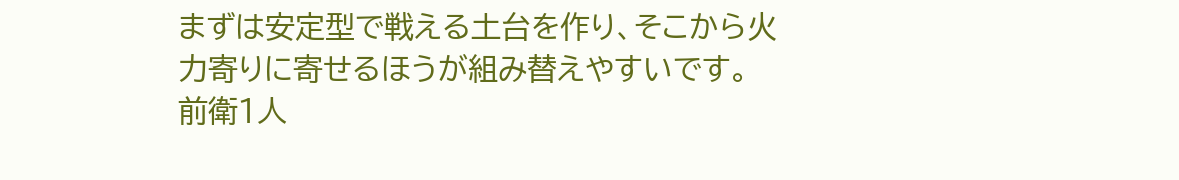まずは安定型で戦える土台を作り、そこから火力寄りに寄せるほうが組み替えやすいです。
前衛1人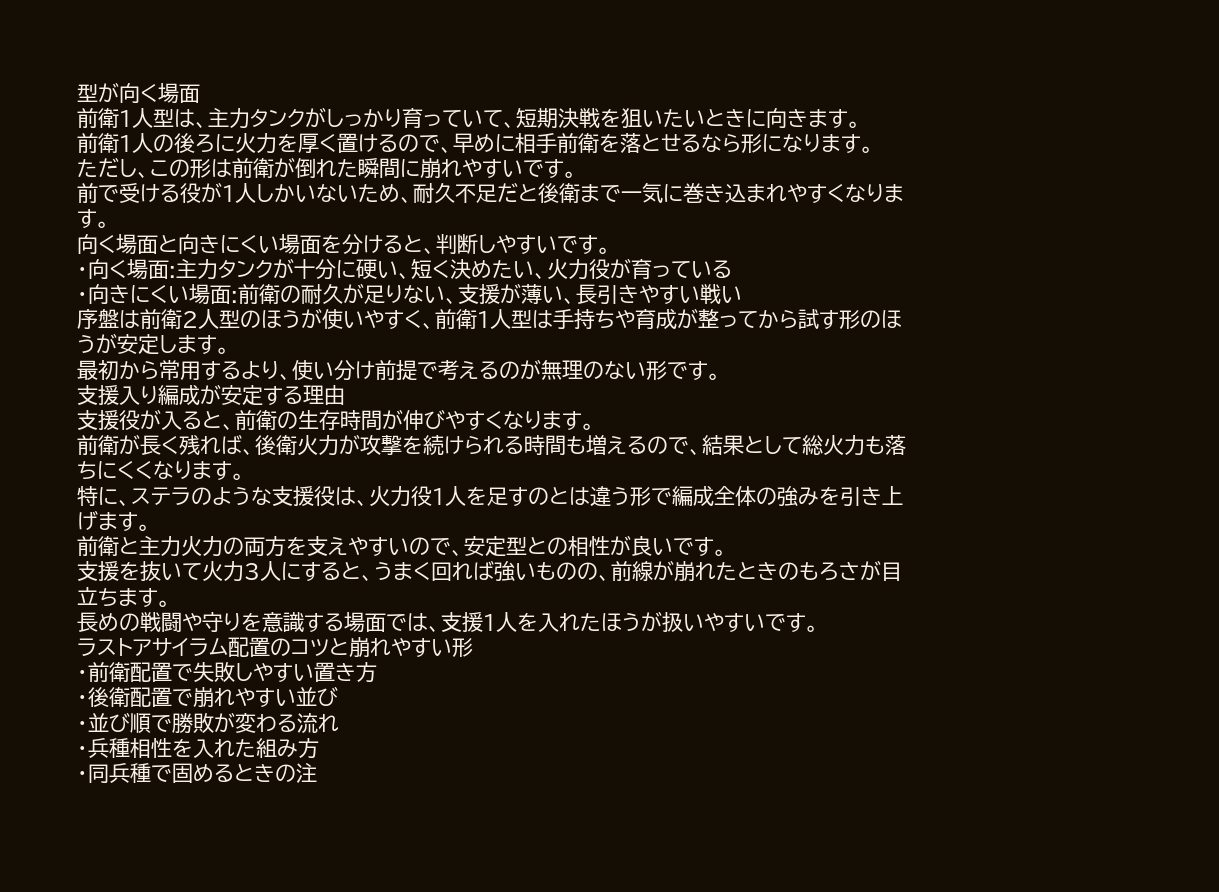型が向く場面
前衛1人型は、主力タンクがしっかり育っていて、短期決戦を狙いたいときに向きます。
前衛1人の後ろに火力を厚く置けるので、早めに相手前衛を落とせるなら形になります。
ただし、この形は前衛が倒れた瞬間に崩れやすいです。
前で受ける役が1人しかいないため、耐久不足だと後衛まで一気に巻き込まれやすくなります。
向く場面と向きにくい場面を分けると、判断しやすいです。
・向く場面:主力タンクが十分に硬い、短く決めたい、火力役が育っている
・向きにくい場面:前衛の耐久が足りない、支援が薄い、長引きやすい戦い
序盤は前衛2人型のほうが使いやすく、前衛1人型は手持ちや育成が整ってから試す形のほうが安定します。
最初から常用するより、使い分け前提で考えるのが無理のない形です。
支援入り編成が安定する理由
支援役が入ると、前衛の生存時間が伸びやすくなります。
前衛が長く残れば、後衛火力が攻撃を続けられる時間も増えるので、結果として総火力も落ちにくくなります。
特に、ステラのような支援役は、火力役1人を足すのとは違う形で編成全体の強みを引き上げます。
前衛と主力火力の両方を支えやすいので、安定型との相性が良いです。
支援を抜いて火力3人にすると、うまく回れば強いものの、前線が崩れたときのもろさが目立ちます。
長めの戦闘や守りを意識する場面では、支援1人を入れたほうが扱いやすいです。
ラストアサイラム配置のコツと崩れやすい形
・前衛配置で失敗しやすい置き方
・後衛配置で崩れやすい並び
・並び順で勝敗が変わる流れ
・兵種相性を入れた組み方
・同兵種で固めるときの注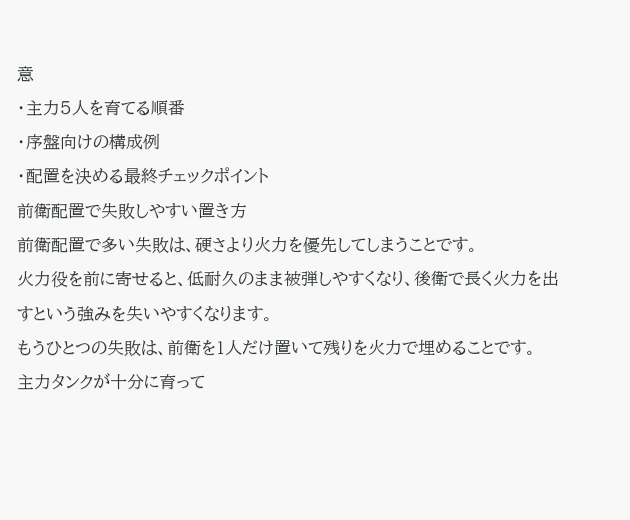意
・主力5人を育てる順番
・序盤向けの構成例
・配置を決める最終チェックポイント
前衛配置で失敗しやすい置き方
前衛配置で多い失敗は、硬さより火力を優先してしまうことです。
火力役を前に寄せると、低耐久のまま被弾しやすくなり、後衛で長く火力を出すという強みを失いやすくなります。
もうひとつの失敗は、前衛を1人だけ置いて残りを火力で埋めることです。
主力タンクが十分に育って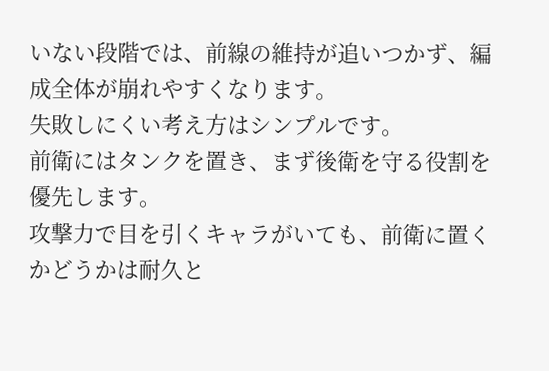いない段階では、前線の維持が追いつかず、編成全体が崩れやすくなります。
失敗しにくい考え方はシンプルです。
前衛にはタンクを置き、まず後衛を守る役割を優先します。
攻撃力で目を引くキャラがいても、前衛に置くかどうかは耐久と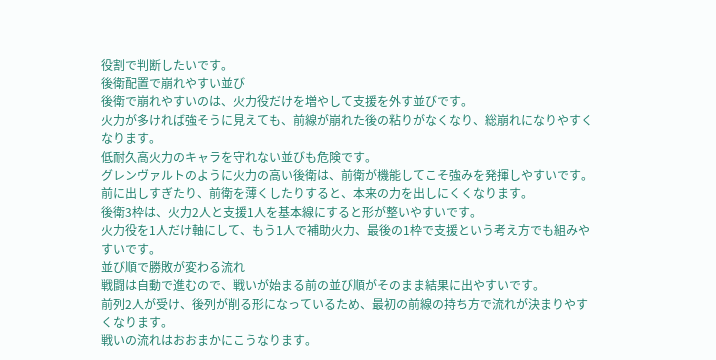役割で判断したいです。
後衛配置で崩れやすい並び
後衛で崩れやすいのは、火力役だけを増やして支援を外す並びです。
火力が多ければ強そうに見えても、前線が崩れた後の粘りがなくなり、総崩れになりやすくなります。
低耐久高火力のキャラを守れない並びも危険です。
グレンヴァルトのように火力の高い後衛は、前衛が機能してこそ強みを発揮しやすいです。
前に出しすぎたり、前衛を薄くしたりすると、本来の力を出しにくくなります。
後衛3枠は、火力2人と支援1人を基本線にすると形が整いやすいです。
火力役を1人だけ軸にして、もう1人で補助火力、最後の1枠で支援という考え方でも組みやすいです。
並び順で勝敗が変わる流れ
戦闘は自動で進むので、戦いが始まる前の並び順がそのまま結果に出やすいです。
前列2人が受け、後列が削る形になっているため、最初の前線の持ち方で流れが決まりやすくなります。
戦いの流れはおおまかにこうなります。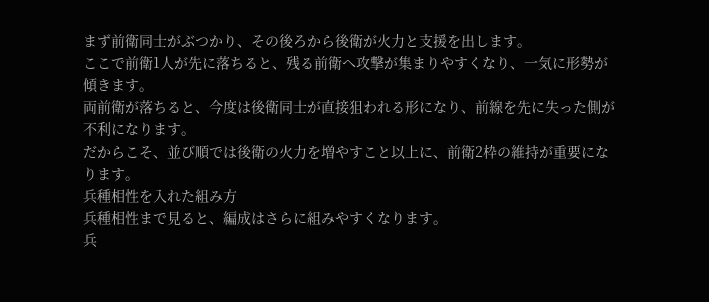まず前衛同士がぶつかり、その後ろから後衛が火力と支援を出します。
ここで前衛1人が先に落ちると、残る前衛へ攻撃が集まりやすくなり、一気に形勢が傾きます。
両前衛が落ちると、今度は後衛同士が直接狙われる形になり、前線を先に失った側が不利になります。
だからこそ、並び順では後衛の火力を増やすこと以上に、前衛2枠の維持が重要になります。
兵種相性を入れた組み方
兵種相性まで見ると、編成はさらに組みやすくなります。
兵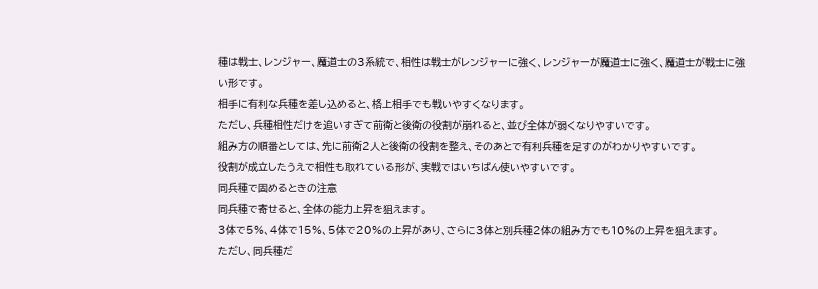種は戦士、レンジャー、魔道士の3系統で、相性は戦士がレンジャーに強く、レンジャーが魔道士に強く、魔道士が戦士に強い形です。
相手に有利な兵種を差し込めると、格上相手でも戦いやすくなります。
ただし、兵種相性だけを追いすぎて前衛と後衛の役割が崩れると、並び全体が弱くなりやすいです。
組み方の順番としては、先に前衛2人と後衛の役割を整え、そのあとで有利兵種を足すのがわかりやすいです。
役割が成立したうえで相性も取れている形が、実戦ではいちばん使いやすいです。
同兵種で固めるときの注意
同兵種で寄せると、全体の能力上昇を狙えます。
3体で5%、4体で15%、5体で20%の上昇があり、さらに3体と別兵種2体の組み方でも10%の上昇を狙えます。
ただし、同兵種だ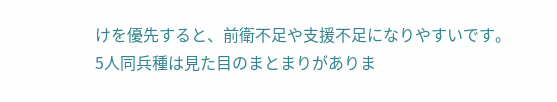けを優先すると、前衛不足や支援不足になりやすいです。
5人同兵種は見た目のまとまりがありま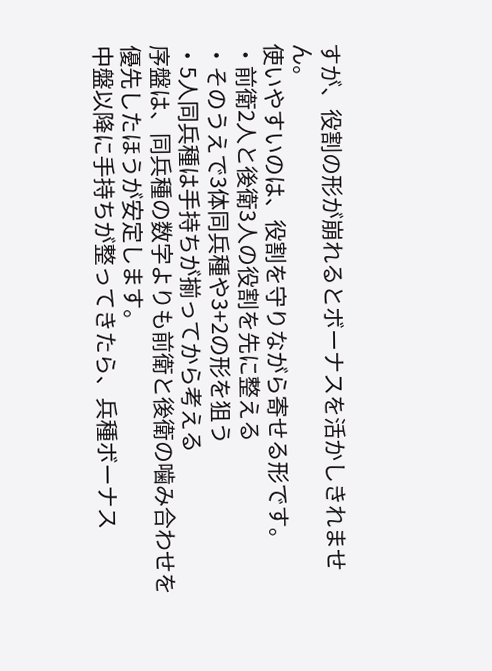すが、役割の形が崩れるとボーナスを活かしきれません。
使いやすいのは、役割を守りながら寄せる形です。
・前衛2人と後衛3人の役割を先に整える
・そのうえで3体同兵種や3+2の形を狙う
・5人同兵種は手持ちが揃ってから考える
序盤は、同兵種の数字よりも前衛と後衛の噛み合わせを優先したほうが安定します。
中盤以降に手持ちが整ってきたら、兵種ボーナス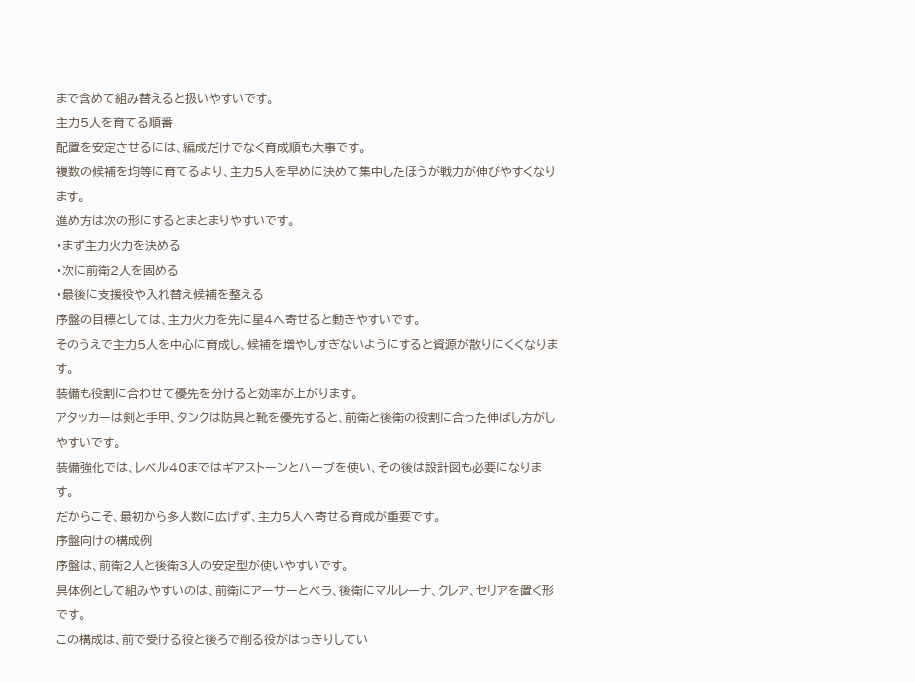まで含めて組み替えると扱いやすいです。
主力5人を育てる順番
配置を安定させるには、編成だけでなく育成順も大事です。
複数の候補を均等に育てるより、主力5人を早めに決めて集中したほうが戦力が伸びやすくなります。
進め方は次の形にするとまとまりやすいです。
・まず主力火力を決める
・次に前衛2人を固める
・最後に支援役や入れ替え候補を整える
序盤の目標としては、主力火力を先に星4へ寄せると動きやすいです。
そのうえで主力5人を中心に育成し、候補を増やしすぎないようにすると資源が散りにくくなります。
装備も役割に合わせて優先を分けると効率が上がります。
アタッカーは剣と手甲、タンクは防具と靴を優先すると、前衛と後衛の役割に合った伸ばし方がしやすいです。
装備強化では、レベル40まではギアストーンとハーブを使い、その後は設計図も必要になります。
だからこそ、最初から多人数に広げず、主力5人へ寄せる育成が重要です。
序盤向けの構成例
序盤は、前衛2人と後衛3人の安定型が使いやすいです。
具体例として組みやすいのは、前衛にアーサーとベラ、後衛にマルレーナ、クレア、セリアを置く形です。
この構成は、前で受ける役と後ろで削る役がはっきりしてい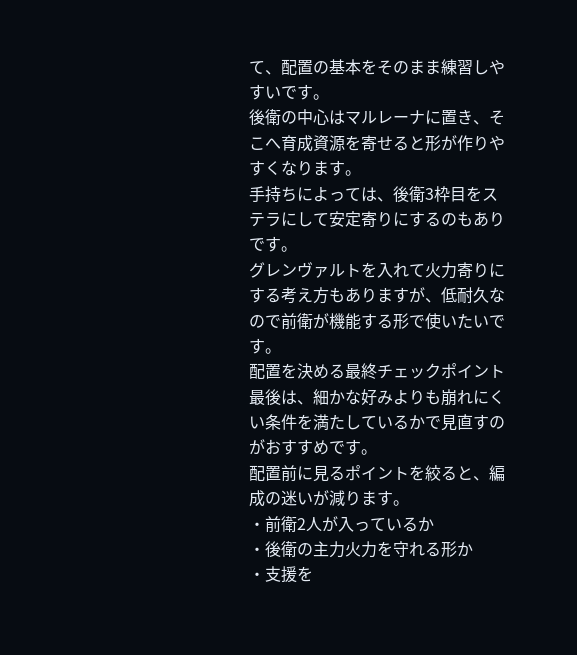て、配置の基本をそのまま練習しやすいです。
後衛の中心はマルレーナに置き、そこへ育成資源を寄せると形が作りやすくなります。
手持ちによっては、後衛3枠目をステラにして安定寄りにするのもありです。
グレンヴァルトを入れて火力寄りにする考え方もありますが、低耐久なので前衛が機能する形で使いたいです。
配置を決める最終チェックポイント
最後は、細かな好みよりも崩れにくい条件を満たしているかで見直すのがおすすめです。
配置前に見るポイントを絞ると、編成の迷いが減ります。
・前衛2人が入っているか
・後衛の主力火力を守れる形か
・支援を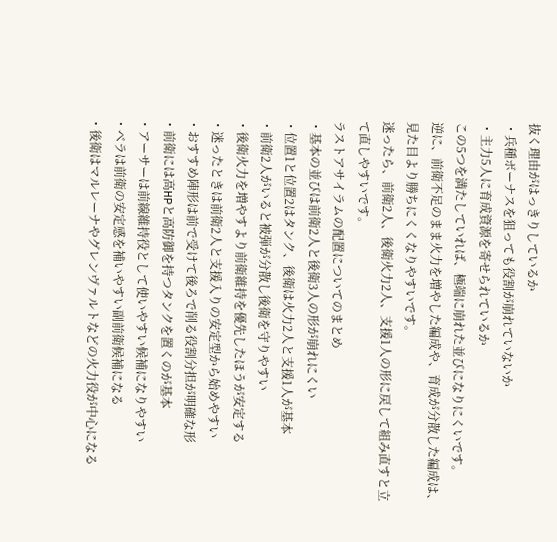抜く理由がはっきりしているか
・兵種ボーナスを狙っても役割が崩れていないか
・主力5人に育成資源を寄せられているか
この5つを満たしていれば、極端に崩れた並びになりにくいです。
逆に、前衛不足のまま火力を増やした編成や、育成が分散した編成は、見た目より勝ちにくくなりやすいです。
迷ったら、前衛2人、後衛火力2人、支援1人の形に戻して組み直すと立て直しやすいです。
ラストアサイラムの配置についてのまとめ
・基本の並びは前衛2人と後衛3人の形が崩れにくい
・位置1と位置2はタンク、後衛は火力2人と支援1人が基本
・前衛2人がいると被弾が分散し後衛を守りやすい
・後衛火力を増やすより前衛維持を優先したほうが安定する
・迷ったときは前衛2人と支援入りの安定型から始めやすい
・おすすめ陣形は前で受けて後ろで削る役割分担が明確な形
・前衛には高HPと高防御を持つタンクを置くのが基本
・アーサーは前線維持役として使いやすい候補になりやすい
・ベラは前衛の安定感を補いやすい副前衛候補になる
・後衛はマルレーナやグレンヴァルトなどの火力役が中心になる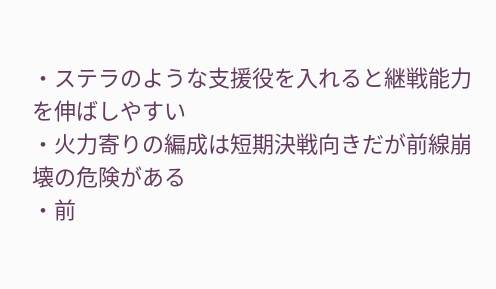・ステラのような支援役を入れると継戦能力を伸ばしやすい
・火力寄りの編成は短期決戦向きだが前線崩壊の危険がある
・前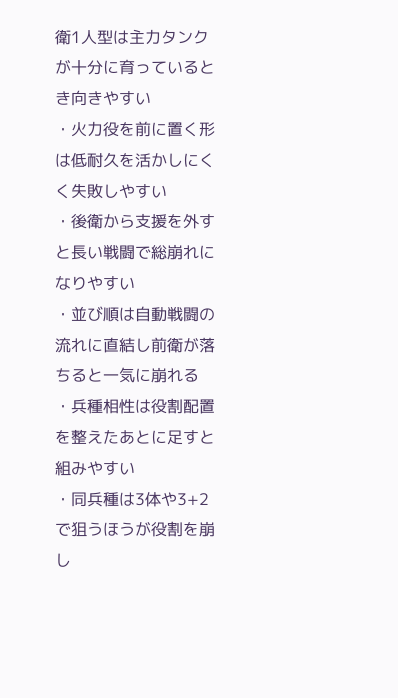衛1人型は主力タンクが十分に育っているとき向きやすい
・火力役を前に置く形は低耐久を活かしにくく失敗しやすい
・後衛から支援を外すと長い戦闘で総崩れになりやすい
・並び順は自動戦闘の流れに直結し前衛が落ちると一気に崩れる
・兵種相性は役割配置を整えたあとに足すと組みやすい
・同兵種は3体や3+2で狙うほうが役割を崩し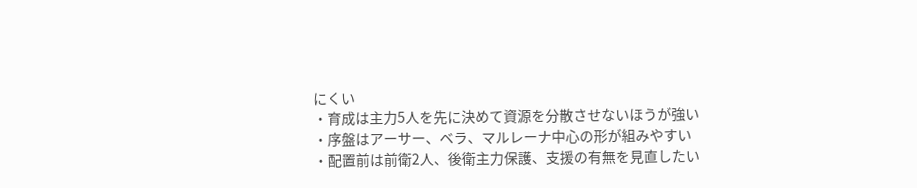にくい
・育成は主力5人を先に決めて資源を分散させないほうが強い
・序盤はアーサー、ベラ、マルレーナ中心の形が組みやすい
・配置前は前衛2人、後衛主力保護、支援の有無を見直したい